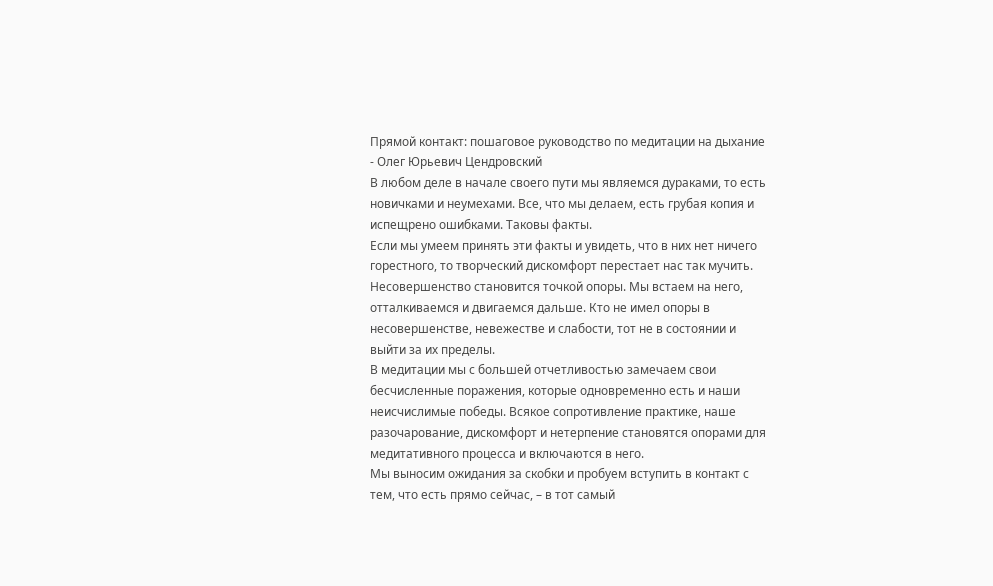Прямой контакт: пошаговое руководство по медитации на дыхание - Олег Юрьевич Цендровский
В любом деле в начале своего пути мы являемся дураками, то есть новичками и неумехами. Все, что мы делаем, есть грубая копия и испещрено ошибками. Таковы факты.
Если мы умеем принять эти факты и увидеть, что в них нет ничего горестного, то творческий дискомфорт перестает нас так мучить. Несовершенство становится точкой опоры. Мы встаем на него, отталкиваемся и двигаемся дальше. Кто не имел опоры в несовершенстве, невежестве и слабости, тот не в состоянии и выйти за их пределы.
В медитации мы с большей отчетливостью замечаем свои бесчисленные поражения, которые одновременно есть и наши неисчислимые победы. Всякое сопротивление практике, наше разочарование, дискомфорт и нетерпение становятся опорами для медитативного процесса и включаются в него.
Мы выносим ожидания за скобки и пробуем вступить в контакт с тем, что есть прямо сейчас, – в тот самый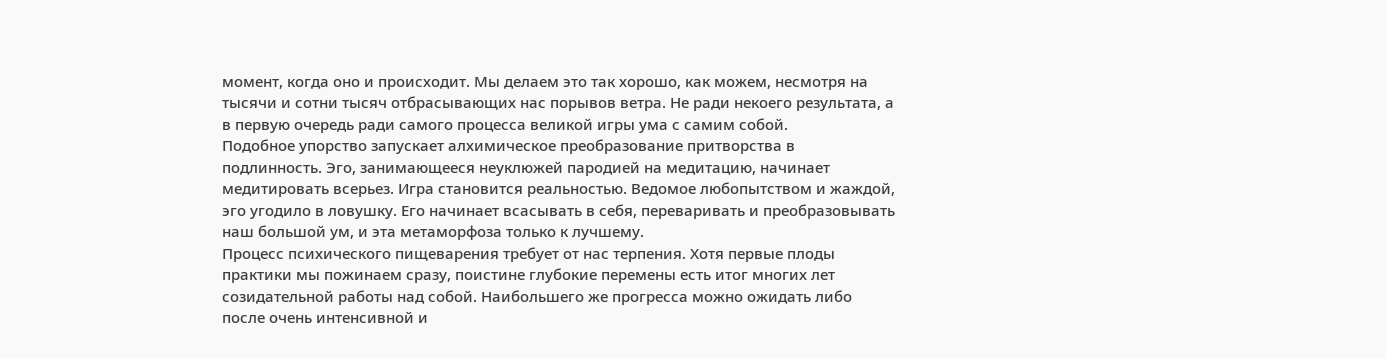момент, когда оно и происходит. Мы делаем это так хорошо, как можем, несмотря на тысячи и сотни тысяч отбрасывающих нас порывов ветра. Не ради некоего результата, а в первую очередь ради самого процесса великой игры ума с самим собой.
Подобное упорство запускает алхимическое преобразование притворства в подлинность. Эго, занимающееся неуклюжей пародией на медитацию, начинает медитировать всерьез. Игра становится реальностью. Ведомое любопытством и жаждой, эго угодило в ловушку. Его начинает всасывать в себя, переваривать и преобразовывать наш большой ум, и эта метаморфоза только к лучшему.
Процесс психического пищеварения требует от нас терпения. Хотя первые плоды практики мы пожинаем сразу, поистине глубокие перемены есть итог многих лет созидательной работы над собой. Наибольшего же прогресса можно ожидать либо после очень интенсивной и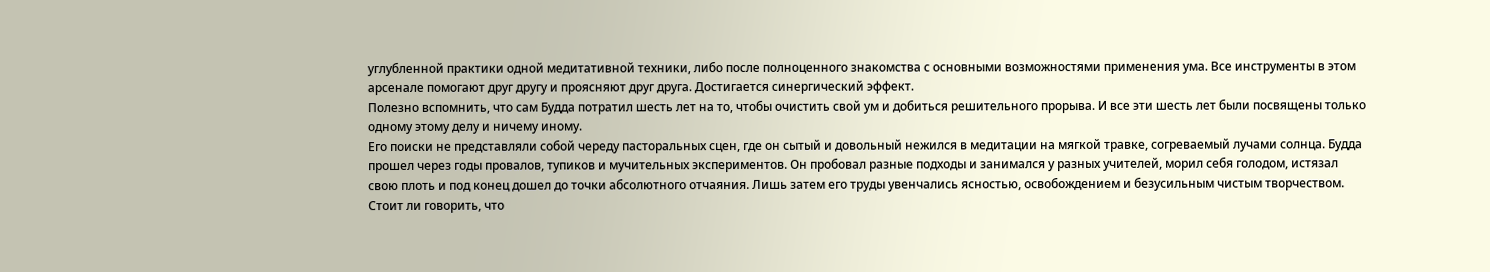углубленной практики одной медитативной техники, либо после полноценного знакомства с основными возможностями применения ума. Все инструменты в этом арсенале помогают друг другу и проясняют друг друга. Достигается синергический эффект.
Полезно вспомнить, что сам Будда потратил шесть лет на то, чтобы очистить свой ум и добиться решительного прорыва. И все эти шесть лет были посвящены только одному этому делу и ничему иному.
Его поиски не представляли собой череду пасторальных сцен, где он сытый и довольный нежился в медитации на мягкой травке, согреваемый лучами солнца. Будда прошел через годы провалов, тупиков и мучительных экспериментов. Он пробовал разные подходы и занимался у разных учителей, морил себя голодом, истязал свою плоть и под конец дошел до точки абсолютного отчаяния. Лишь затем его труды увенчались ясностью, освобождением и безусильным чистым творчеством.
Стоит ли говорить, что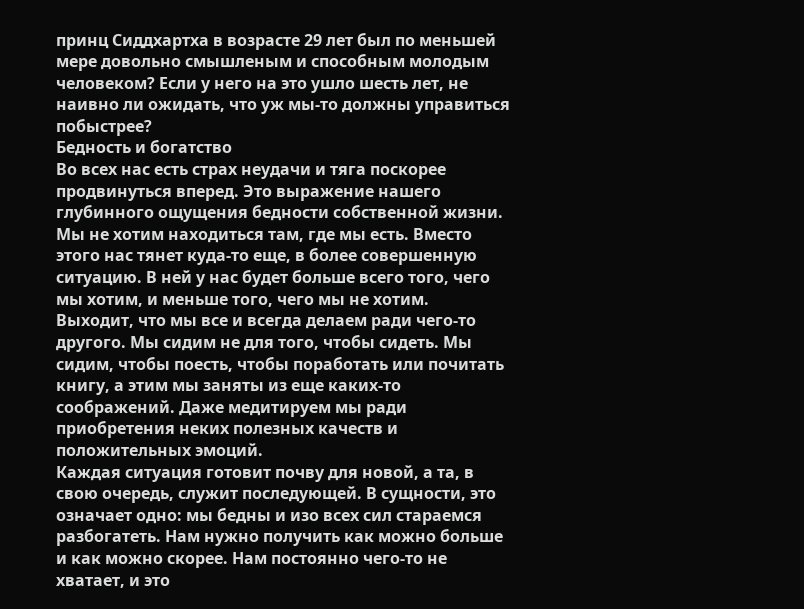принц Сиддхартха в возрасте 29 лет был по меньшей мере довольно смышленым и способным молодым человеком? Если у него на это ушло шесть лет, не наивно ли ожидать, что уж мы-то должны управиться побыстрее?
Бедность и богатство
Во всех нас есть страх неудачи и тяга поскорее продвинуться вперед. Это выражение нашего глубинного ощущения бедности собственной жизни. Мы не хотим находиться там, где мы есть. Вместо этого нас тянет куда-то еще, в более совершенную ситуацию. В ней у нас будет больше всего того, чего мы хотим, и меньше того, чего мы не хотим.
Выходит, что мы все и всегда делаем ради чего-то другого. Мы сидим не для того, чтобы сидеть. Мы сидим, чтобы поесть, чтобы поработать или почитать книгу, а этим мы заняты из еще каких-то соображений. Даже медитируем мы ради приобретения неких полезных качеств и положительных эмоций.
Каждая ситуация готовит почву для новой, а та, в свою очередь, служит последующей. В сущности, это означает одно: мы бедны и изо всех сил стараемся разбогатеть. Нам нужно получить как можно больше и как можно скорее. Нам постоянно чего-то не хватает, и это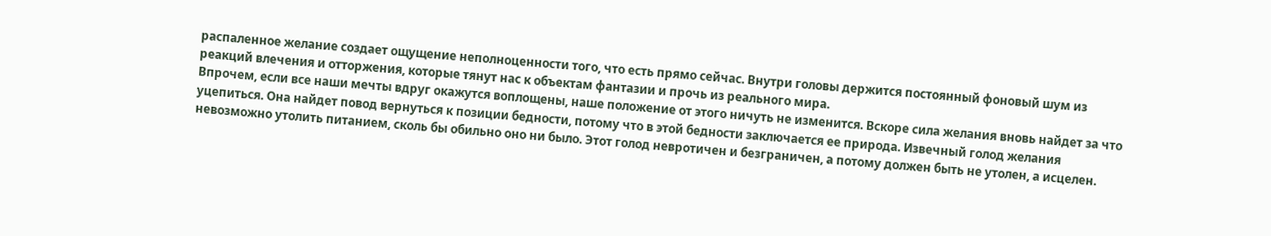распаленное желание создает ощущение неполноценности того, что есть прямо сейчас. Внутри головы держится постоянный фоновый шум из реакций влечения и отторжения, которые тянут нас к объектам фантазии и прочь из реального мира.
Впрочем, если все наши мечты вдруг окажутся воплощены, наше положение от этого ничуть не изменится. Вскоре сила желания вновь найдет за что уцепиться. Она найдет повод вернуться к позиции бедности, потому что в этой бедности заключается ее природа. Извечный голод желания невозможно утолить питанием, сколь бы обильно оно ни было. Этот голод невротичен и безграничен, а потому должен быть не утолен, а исцелен.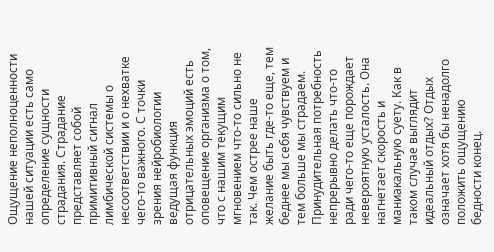Ощущение неполноценности нашей ситуации есть само определение сущности страдания. Страдание представляет собой примитивный сигнал лимбической системы о несоответствии и о нехватке чего-то важного. С точки зрения нейробиологии ведущая функция отрицательных эмоций есть оповещение организма о том, что с нашим текущим мгновением что-то сильно не так. Чем острее наше желание быть где-то еще, тем беднее мы себя чувствуем и тем больше мы страдаем.
Принудительная потребность непрерывно делать что-то ради чего-то еще порождает невероятную усталость. Она нагнетает скорость и маниакальную суету. Как в таком случае выглядит идеальный отдых? Отдых означает хотя бы ненадолго положить ощущению бедности конец.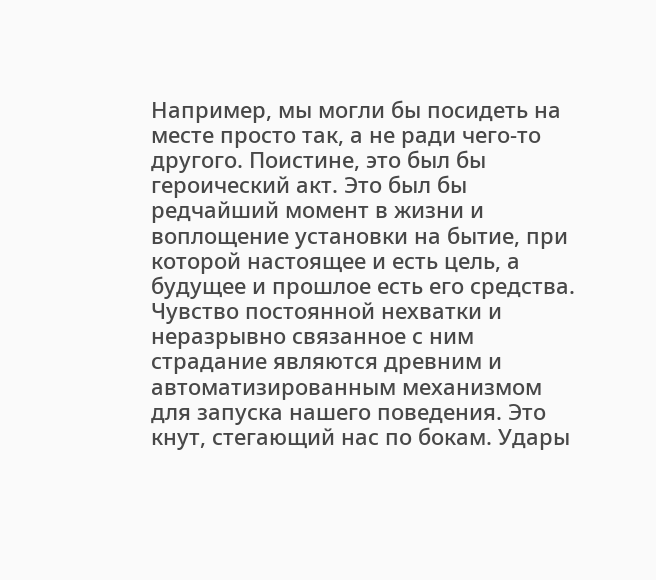Например, мы могли бы посидеть на месте просто так, а не ради чего-то другого. Поистине, это был бы героический акт. Это был бы редчайший момент в жизни и воплощение установки на бытие, при которой настоящее и есть цель, а будущее и прошлое есть его средства.
Чувство постоянной нехватки и неразрывно связанное с ним страдание являются древним и автоматизированным механизмом для запуска нашего поведения. Это кнут, стегающий нас по бокам. Удары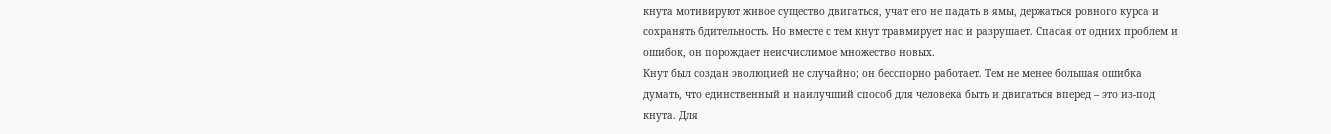кнута мотивируют живое существо двигаться, учат его не падать в ямы, держаться ровного курса и сохранять бдительность. Но вместе с тем кнут травмирует нас и разрушает. Спасая от одних проблем и ошибок, он порождает неисчислимое множество новых.
Кнут был создан эволюцией не случайно; он бесспорно работает. Тем не менее большая ошибка думать, что единственный и наилучший способ для человека быть и двигаться вперед – это из-под кнута. Для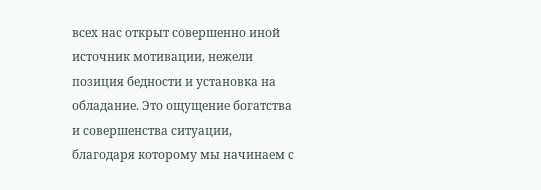всех нас открыт совершенно иной источник мотивации, нежели позиция бедности и установка на обладание. Это ощущение богатства и совершенства ситуации, благодаря которому мы начинаем с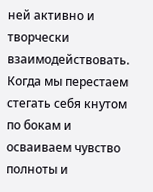ней активно и творчески взаимодействовать.
Когда мы перестаем стегать себя кнутом по бокам и осваиваем чувство полноты и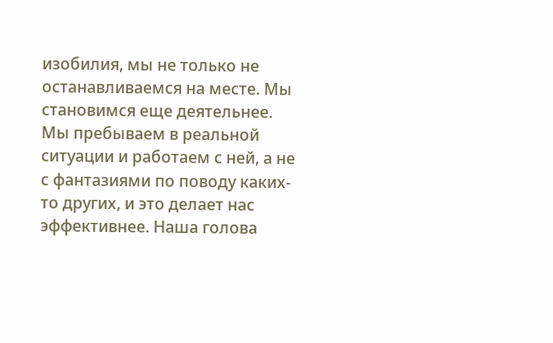изобилия, мы не только не останавливаемся на месте. Мы становимся еще деятельнее. Мы пребываем в реальной ситуации и работаем с ней, а не с фантазиями по поводу каких-то других, и это делает нас эффективнее. Наша голова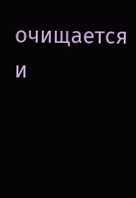очищается и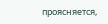проясняется,